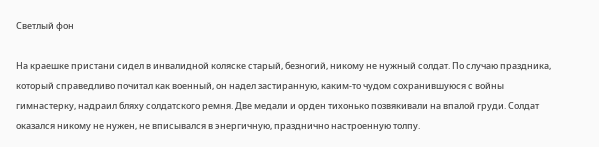Светлый фон

На краешке пристани сидел в инвалидной коляске старый, безногий, никому не нужный солдат. По случаю праздника, который справедливо почитал как военный, он надел застиранную, каким-то чудом сохранившуюся с войны гимнастерку, надраил бляху солдатского ремня. Две медали и орден тихонько позвякивали на впалой груди. Солдат оказался никому не нужен, не вписывался в энергичную, празднично настроенную толпу.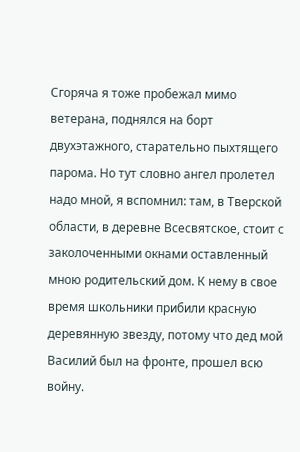Сгоряча я тоже пробежал мимо ветерана, поднялся на борт двухэтажного, старательно пыхтящего парома. Но тут словно ангел пролетел надо мной, я вспомнил: там, в Тверской области, в деревне Всесвятское, стоит с заколоченными окнами оставленный мною родительский дом. К нему в свое время школьники прибили красную деревянную звезду, потому что дед мой Василий был на фронте, прошел всю войну.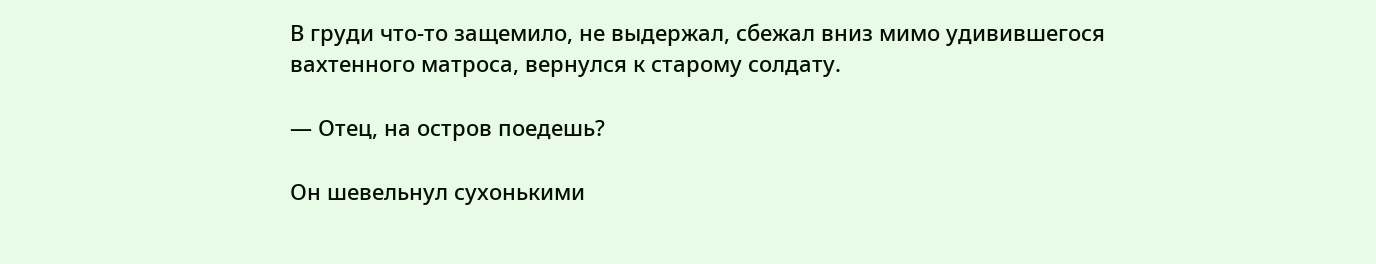В груди что-то защемило, не выдержал, сбежал вниз мимо удивившегося вахтенного матроса, вернулся к старому солдату.

— Отец, на остров поедешь?

Он шевельнул сухонькими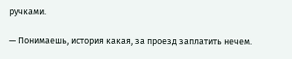ручками.

— Понимаешь, история какая, за проезд заплатить нечем.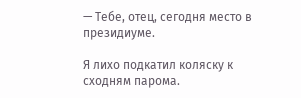— Тебе, отец, сегодня место в президиуме.

Я лихо подкатил коляску к сходням парома.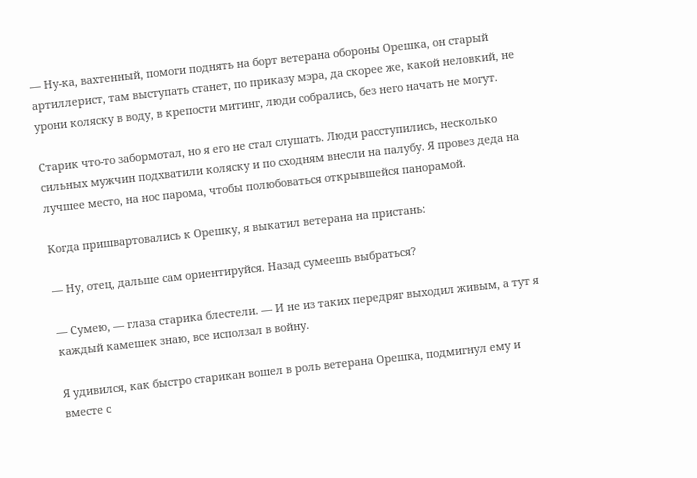— Ну-ка, вахтенный, помоги поднять на борт ветерана обороны Орешка, он старый артиллерист, там выступать станет, по приказу мэра, да скорее же, какой неловкий, не урони коляску в воду, в крепости митинг, люди собрались, без него начать не могут.

Старик что-то забормотал, но я его не стал слушать. Люди расступились, несколько сильных мужчин подхватили коляску и по сходням внесли на палубу. Я провез деда на лучшее место, на нос парома, чтобы полюбоваться открывшейся панорамой.

Когда пришвартовались к Орешку, я выкатил ветерана на пристань:

— Ну, отец, дальше сам ориентируйся. Назад сумеешь выбраться?

— Сумею, — глаза старика блестели. — И не из таких передряг выходил живым, а тут я каждый камешек знаю, все исползал в войну.

Я удивился, как быстро старикан вошел в роль ветерана Орешка, подмигнул ему и вместе с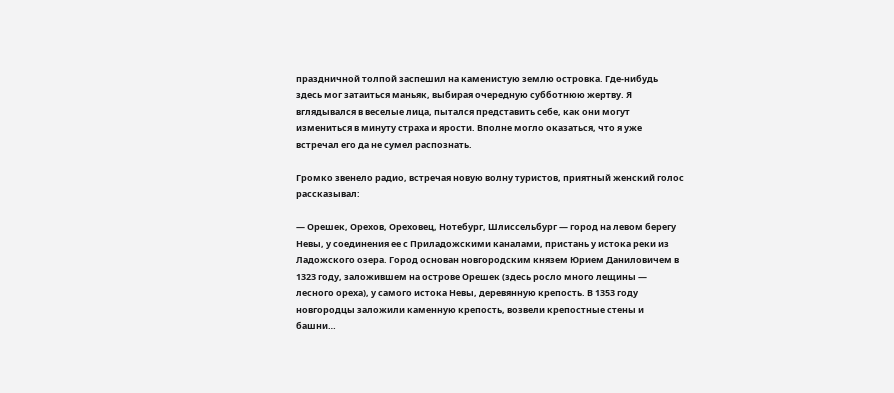праздничной толпой заспешил на каменистую землю островка. Где-нибудь здесь мог затаиться маньяк, выбирая очередную субботнюю жертву. Я вглядывался в веселые лица, пытался представить себе, как они могут измениться в минуту страха и ярости. Вполне могло оказаться, что я уже встречал его да не сумел распознать.

Громко звенело радио, встречая новую волну туристов, приятный женский голос рассказывал:

— Орешек, Орехов, Ореховец, Нотебург, Шлиссельбург — город на левом берегу Невы, у соединения ее с Приладожскими каналами, пристань у истока реки из Ладожского озера. Город основан новгородским князем Юрием Даниловичем в 1323 году, заложившем на острове Орешек (здесь росло много лещины — лесного ореха), у самого истока Невы, деревянную крепость. В 1353 году новгородцы заложили каменную крепость, возвели крепостные стены и башни…